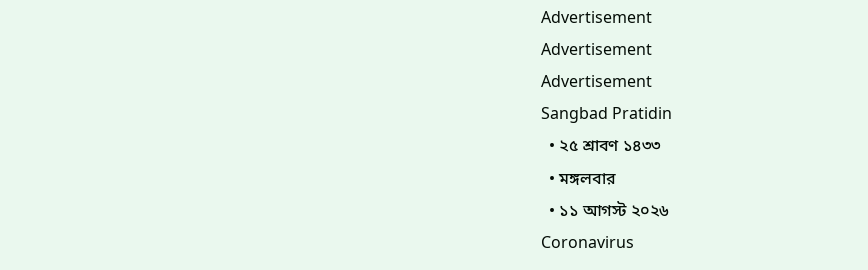Advertisement
Advertisement
Advertisement
Sangbad Pratidin
  • ২৫ শ্রাবণ ১৪৩৩
  • মঙ্গলবার
  • ১১ আগস্ট ২০২৬
Coronavirus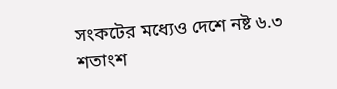সংকটের মধ্যেও দেশে নষ্ট ৬.৩ শতাংশ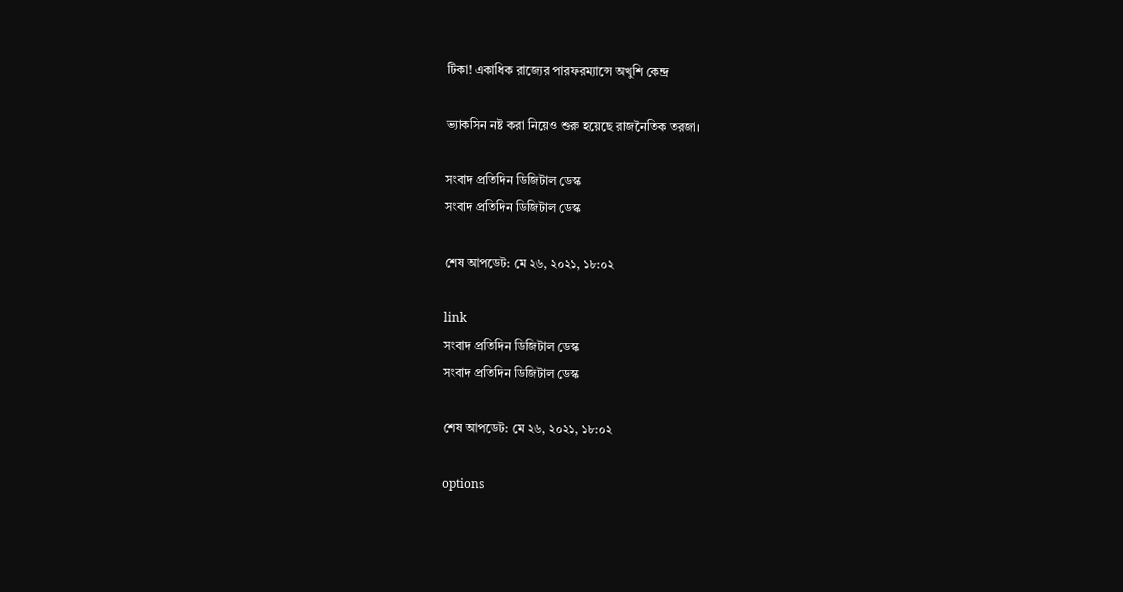টিকা! একাধিক রাজ্যের পারফরম্যান্সে অখুশি কেন্দ্র

ভ্যাকসিন নষ্ট করা নিয়েও শুরু হয়েছে রাজনৈতিক তরজা।

সংবাদ প্রতিদিন ডিজিটাল ডেস্ক
সংবাদ প্রতিদিন ডিজিটাল ডেস্ক

শেষ আপডেট: মে ২৬, ২০২১, ১৮:০২

link
সংবাদ প্রতিদিন ডিজিটাল ডেস্ক
সংবাদ প্রতিদিন ডিজিটাল ডেস্ক

শেষ আপডেট: মে ২৬, ২০২১, ১৮:০২

options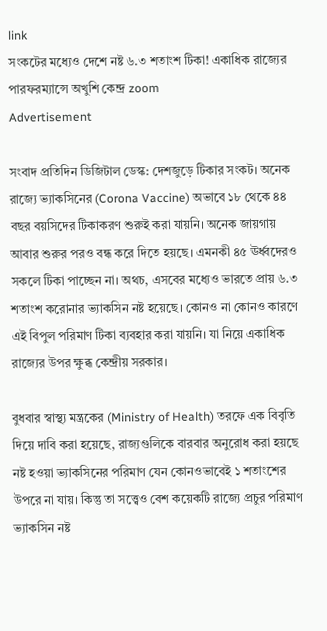link
সংকটের মধ্যেও দেশে নষ্ট ৬.৩ শতাংশ টিকা! একাধিক রাজ্যের পারফরম্যান্সে অখুশি কেন্দ্র zoom
Advertisement

সংবাদ প্রতিদিন ডিজিটাল ডেস্ক: দেশজুড়ে টিকার সংকট। অনেক রাজ্যে ভ্যাকসিনের (Corona Vaccine) অভাবে ১৮ থেকে ৪৪ বছর বয়সিদের টিকাকরণ শুরুই করা যায়নি। অনেক জায়গায় আবার শুরুর পরও বন্ধ করে দিতে হয়ছে। এমনকী ৪৫ ঊর্ধ্বদেরও সকলে টিকা পাচ্ছেন না। অথচ, এসবের মধ্যেও ভারতে প্রায় ৬.৩ শতাংশ করোনার ভ্যাকসিন নষ্ট হয়েছে। কোনও না কোনও কারণে এই বিপুল পরিমাণ টিকা ব্যবহার করা যায়নি। যা নিয়ে একাধিক রাজ্যের উপর ক্ষুব্ধ কেন্দ্রীয় সরকার।

বুধবার স্বাস্থ্য মন্ত্রকের (Ministry of Health) তরফে এক বিবৃতি দিয়ে দাবি করা হয়েছে, রাজ্যগুলিকে বারবার অনুরোধ করা হয়ছে নষ্ট হওয়া ভ্যাকসিনের পরিমাণ যেন কোনওভাবেই ১ শতাংশের উপরে না যায়। কিন্তু তা সত্ত্বেও বেশ কয়েকটি রাজ্যে প্রচুর পরিমাণ ভ্যাকসিন নষ্ট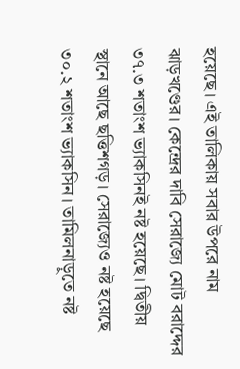হয়েছে। এই তালিকায় সবার উপরে নাম ঝাড়খণ্ডের। কেন্দ্রের দাবি সেরাজ্যে মোট বরাদ্দের ৩৭.৩ শতাংশ ভ্যাকসিনই নষ্ট হয়েছে। দ্বিতীয় স্থানে আছে ছত্তিশগড়। সেরাজ্যেও নষ্ট হয়েছে ৩০.২ শতাংশ ভ্যাকসিন। তামিলনাড়ুতে নষ্ট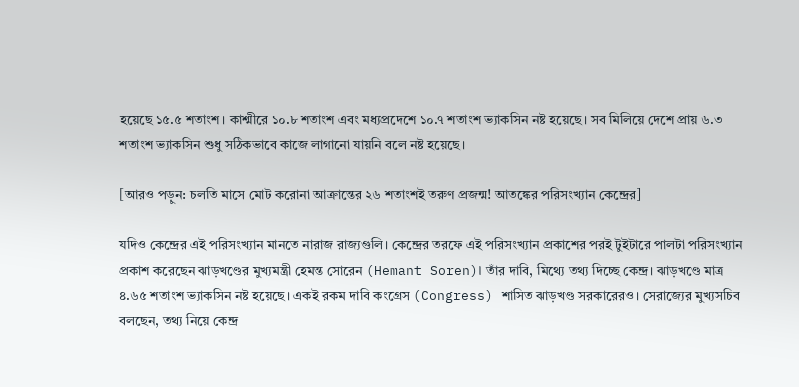হয়েছে ১৫.৫ শতাংশ। কাশ্মীরে ১০.৮ শতাংশ এবং মধ্যপ্রদেশে ১০.৭ শতাংশ ভ্যাকসিন নষ্ট হয়েছে। সব মিলিয়ে দেশে প্রায় ৬.৩ শতাংশ ভ্যাকসিন শুধু সঠিকভাবে কাজে লাগানো যায়নি বলে নষ্ট হয়েছে।

[আরও পড়ুন: চলতি মাসে মোট করোনা আক্রান্তের ২৬ শতাংশই তরুণ প্রজন্ম! আতঙ্কের পরিসংখ্যান কেন্দ্রের]

যদিও কেন্দ্রের এই পরিসংখ্যান মানতে নারাজ রাজ্যগুলি। কেন্দ্রের তরফে এই পরিসংখ্যান প্রকাশের পরই টুইটারে পালটা পরিসংখ্যান প্রকাশ করেছেন ঝাড়খণ্ডের মুখ্যমন্ত্রী হেমন্ত সোরেন (Hemant Soren)। তাঁর দাবি, মিথ্যে তথ্য দিচ্ছে কেন্দ্র। ঝাড়খণ্ডে মাত্র ৪.৬৫ শতাংশ ভ্যাকসিন নষ্ট হয়েছে। একই রকম দাবি কংগ্রেস (Congress) শাসিত ঝাড়খণ্ড সরকারেরও। সেরাজ্যের মুখ্যসচিব বলছেন, তথ্য নিয়ে কেন্দ্র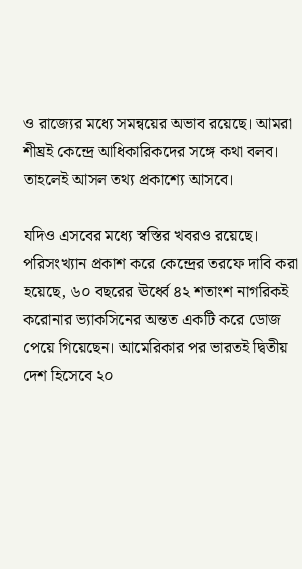ও রাজ্যের মধ্যে সমন্বয়ের অভাব রয়েছে। আমরা শীঘ্রই কেন্দ্রে আধিকারিকদের সঙ্গে কথা বলব। তাহলেই আসল তথ্য প্রকাশ্যে আসবে।

যদিও এসবের মধ্যে স্বস্তির খবরও রয়েছে। পরিসংখ্যান প্রকাশ করে কেন্দ্রের তরফে দাবি করা হয়েছে, ৬০ বছরের ঊর্ধ্বে ৪২ শতাংশ নাগরিকই করোনার ভ্যাকসিনের অন্তত একটি করে ডোজ পেয়ে গিয়েছেন। আমেরিকার পর ভারতই দ্বিতীয় দেশ হিসেবে ২০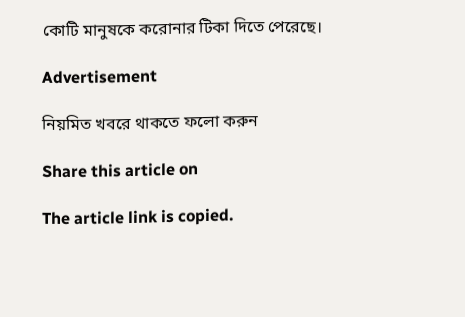কোটি মানুষকে করোনার টিকা দিতে পেরেছে।

Advertisement

নিয়মিত খবরে থাকতে ফলো করুন

Share this article on

The article link is copied.